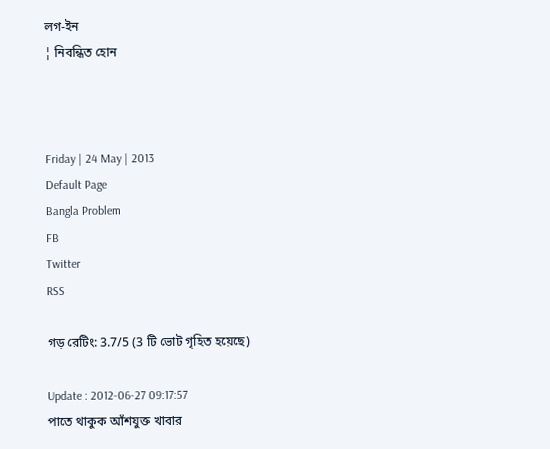লগ-ইন
¦ নিবন্ধিত হোন



Friday | 24 May | 2013
Default Page
Bangla Problem
FB
Twitter
RSS

গড় রেটিং: 3.7/5 (3 টি ভোট গৃহিত হয়েছে)

Update : 2012-06-27 09:17:57
পাতে থাকুক আঁশযুক্ত খাবার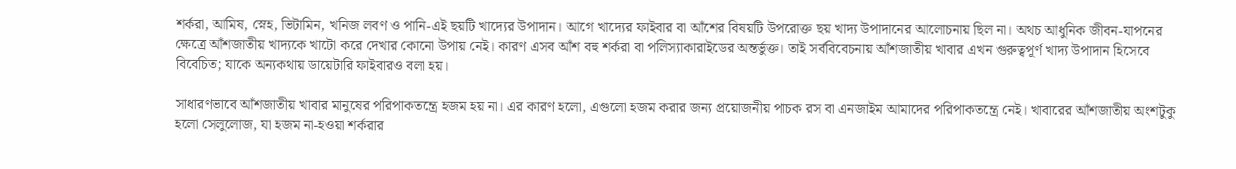শর্করা, আমিষ, স্নেহ, ভিটামিন, খনিজ লবণ ও পানি-এই ছয়টি খাদ্যের উপাদান। আগে খাদ্যের ফাইবার বা আঁশের বিষয়টি উপরোক্ত ছয় খাদ্য উপাদানের আলোচনায় ছিল না। অথচ আধুনিক জীবন-যাপনের ক্ষেত্রে আঁশজাতীয় খাদ্যকে খাটো করে দেখার কোনো উপায় নেই। কারণ এসব আঁশ বহু শর্করা বা পলিস্যাকারাইডের অন্তর্ভুক্ত। তাই সর্ববিবেচনায় আঁশজাতীয় খাবার এখন গুরুত্বপূর্ণ খাদ্য উপাদান হিসেবে বিবেচিত; যাকে অন্যকথায় ডায়েটারি ফাইবারও বলা হয়।

সাধারণভাবে আঁশজাতীয় খাবার মানুষের পরিপাকতন্ত্রে হজম হয় না। এর কারণ হলো, এগুলো হজম করার জন্য প্রয়োজনীয় পাচক রস বা এনজাইম আমাদের পরিপাকতন্ত্রে নেই। খাবারের আঁশজাতীয় অংশটুকু হলো সেলুলোজ, যা হজম না-হওয়া শর্করার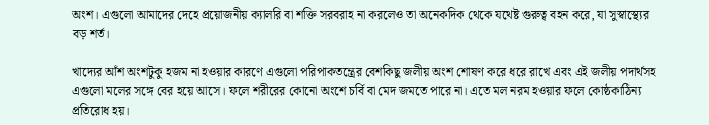অংশ। এগুলো আমাদের দেহে প্রয়োজনীয় ক্যালরি বা শক্তি সরবরাহ না করলেও তা অনেকদিক থেকে যথেষ্ট গুরুত্ব বহন করে, যা সুস্বাস্থ্যের বড় শর্ত।

খাদ্যের আঁশ অংশটুকু হজম না হওয়ার কারণে এগুলো পরিপাকতন্ত্রের বেশকিছু জলীয় অংশ শোষণ করে ধরে রাখে এবং এই জলীয় পদার্থসহ এগুলো মলের সঙ্গে বের হয়ে আসে। ফলে শরীরের কোনো অংশে চর্বি বা মেদ জমতে পারে না। এতে মল নরম হওয়ার ফলে কোষ্ঠকাঠিন্য প্রতিরোধ হয়।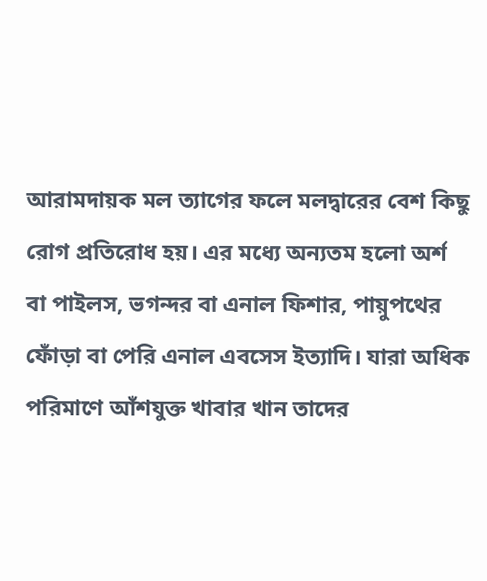আরামদায়ক মল ত্যাগের ফলে মলদ্বারের বেশ কিছু রোগ প্রতিরোধ হয়। এর মধ্যে অন্যতম হলো অর্শ বা পাইলস, ভগন্দর বা এনাল ফিশার, পায়ুপথের ফোঁড়া বা পেরি এনাল এবসেস ইত্যাদি। যারা অধিক পরিমাণে আঁশযুক্ত খাবার খান তাদের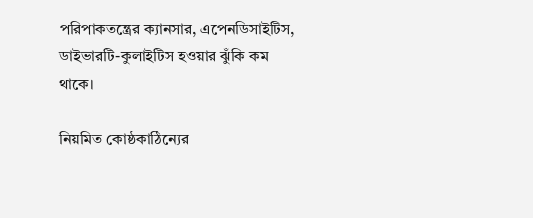পরিপাকতন্ত্রের ক্যানসার, এপেনডিসাইটিস, ডাইভারটি-কুলাইটিস হওয়ার ঝুঁকি কম থাকে।

নিয়মিত কোষ্ঠকাঠিন্যের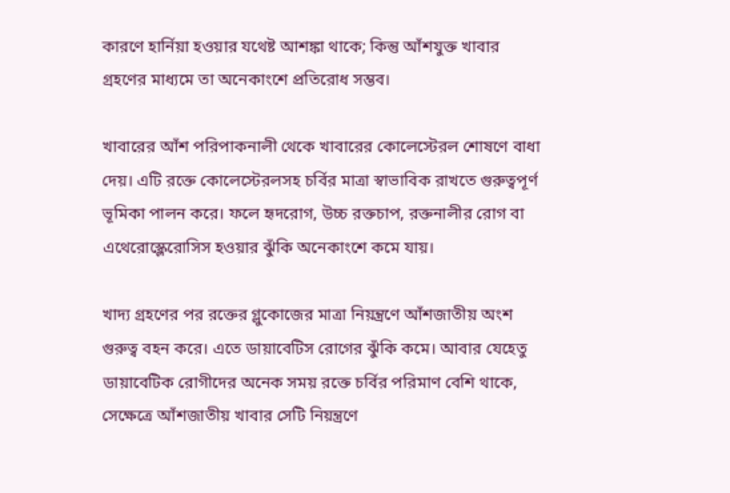কারণে হার্নিয়া হওয়ার যথেষ্ট আশঙ্কা থাকে; কিন্তু আঁশযুক্ত খাবার গ্রহণের মাধ্যমে তা অনেকাংশে প্রতিরোধ সম্ভব।

খাবারের আঁশ পরিপাকনালী থেকে খাবারের কোলেস্টেরল শোষণে বাধা দেয়। এটি রক্তে কোলেস্টেরলসহ চর্বির মাত্রা স্বাভাবিক রাখতে গুরুত্বপূর্ণ ভূমিকা পালন করে। ফলে হৃদরোগ, উচ্চ রক্তচাপ, রক্তনালীর রোগ বা এথেরোস্ক্লেরোসিস হওয়ার ঝুঁকি অনেকাংশে কমে যায়।

খাদ্য গ্রহণের পর রক্তের গ্লুকোজের মাত্রা নিয়ন্ত্রণে আঁশজাতীয় অংশ গুরুত্ব বহন করে। এতে ডায়াবেটিস রোগের ঝুঁকি কমে। আবার যেহেতু ডায়াবেটিক রোগীদের অনেক সময় রক্তে চর্বির পরিমাণ বেশি থাকে, সেক্ষেত্রে আঁশজাতীয় খাবার সেটি নিয়ন্ত্রণে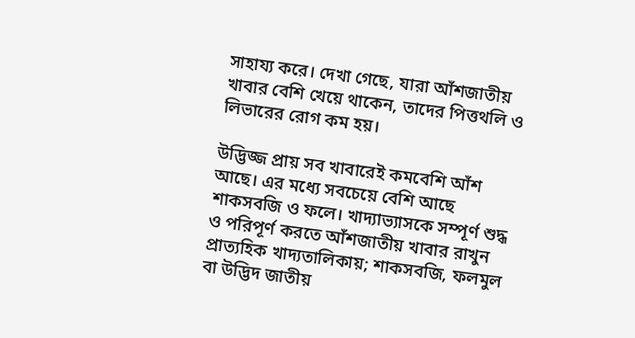সাহায্য করে। দেখা গেছে, যারা আঁশজাতীয় খাবার বেশি খেয়ে থাকেন, তাদের পিত্তথলি ও লিভারের রোগ কম হয়।

উদ্ভিজ্জ প্রায় সব খাবারেই কমবেশি আঁশ আছে। এর মধ্যে সবচেয়ে বেশি আছে শাকসবজি ও ফলে। খাদ্যাভ্যাসকে সম্পূর্ণ শুদ্ধ ও পরিপূর্ণ করতে আঁশজাতীয় খাবার রাখুন প্রাত্যহিক খাদ্যতালিকায়; শাকসবজি, ফলমুল বা উদ্ভিদ জাতীয়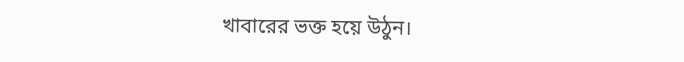খাবারের ভক্ত হয়ে উঠুন।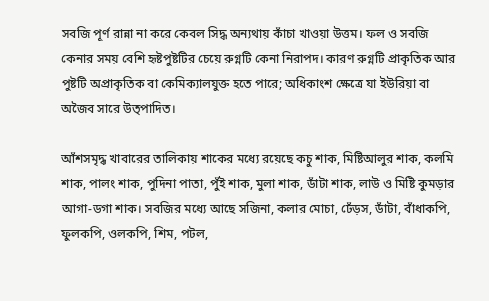সবজি পূর্ণ রান্না না করে কেবল সিদ্ধ অন্যথায় কাঁচা খাওয়া উত্তম। ফল ও সবজি কেনার সময় বেশি হৃষ্টপুষ্টটির চেয়ে রুগ্নটি কেনা নিরাপদ। কারণ রুগ্নটি প্রাকৃতিক আর পুষ্টটি অপ্রাকৃতিক বা কেমিক্যালযুক্ত হতে পারে; অধিকাংশ ক্ষেত্রে যা ইউরিয়া বা অজৈব সারে উত্পাদিত।

আঁশসমৃদ্ধ খাবারের তালিকায় শাকের মধ্যে রয়েছে কচু শাক, মিষ্টিআলুর শাক, কলমি শাক, পালং শাক, পুদিনা পাতা, পুঁই শাক, মুলা শাক, ডাঁটা শাক, লাউ ও মিষ্টি কুমড়ার আগা-ডগা শাক। সবজির মধ্যে আছে সজিনা, কলার মোচা, ঢেঁড়স, ডাঁটা, বাঁধাকপি, ফুলকপি, ওলকপি, শিম, পটল,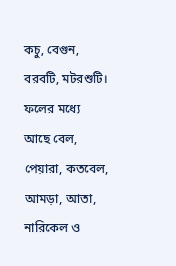কচু, বেগুন, বরবটি, মটরশুটি। ফলের মধ্যে আছে বেল, পেয়ারা, কতবেল, আমড়া, আতা, নারিকেল ও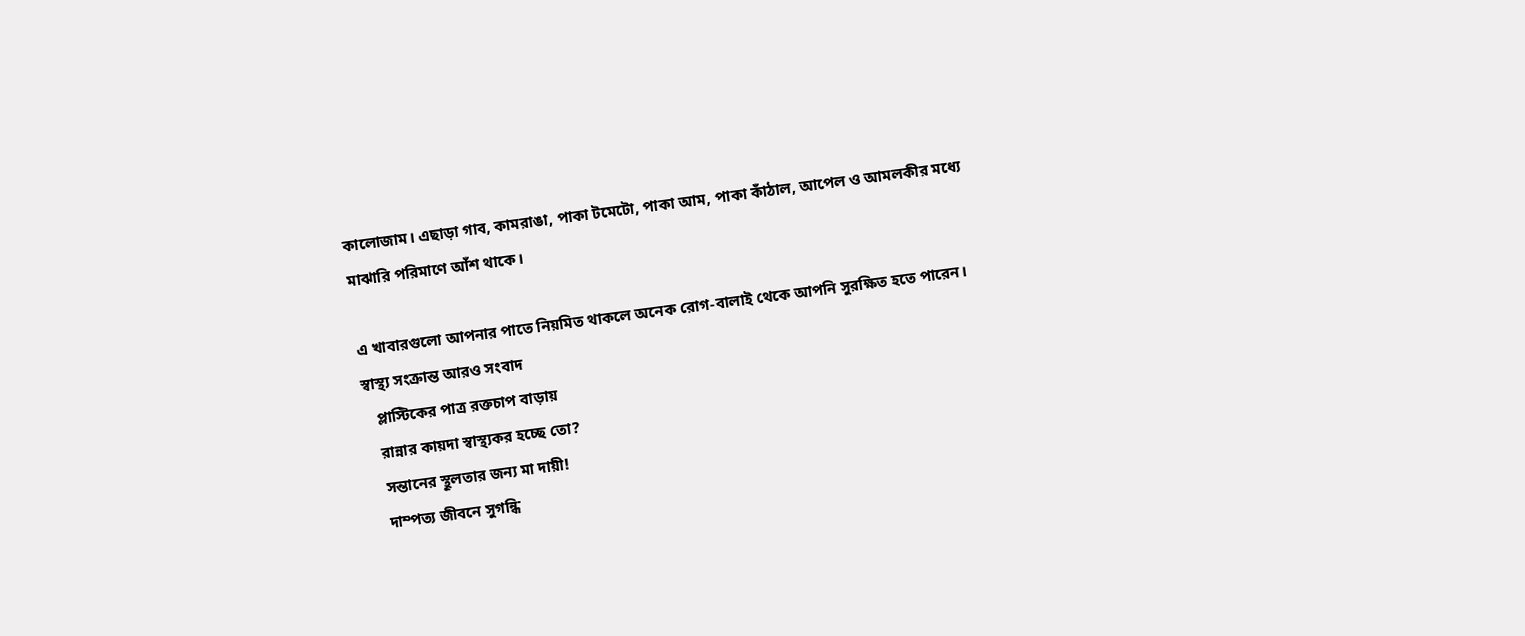কালোজাম। এছাড়া গাব, কামরাঙা, পাকা টমেটো, পাকা আম, পাকা কাঁঠাল, আপেল ও আমলকীর মধ্যে মাঝারি পরিমাণে আঁশ থাকে।

এ খাবারগুলো আপনার পাতে নিয়মিত থাকলে অনেক রোগ-বালাই থেকে আপনি সুরক্ষিত হতে পারেন।
স্বাস্থ্য সংক্রান্ত আরও সংবাদ
   প্লাস্টিকের পাত্র রক্তচাপ বাড়ায়
   রান্নার কায়দা স্বাস্থ্যকর হচ্ছে তো?
   সন্তানের স্থূলতার জন্য মা দায়ী!
   দাম্পত্য জীবনে সুগন্ধি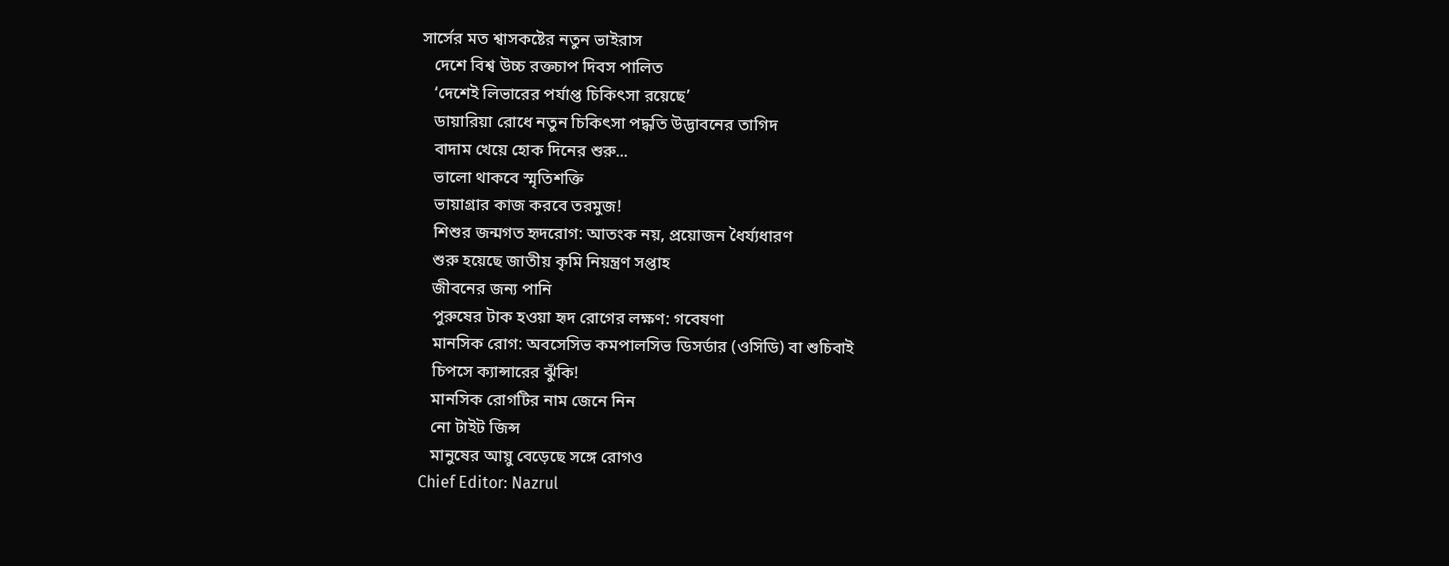সার্সের মত শ্বাসকষ্টের নতুন ভাইরাস
   দেশে বিশ্ব উচ্চ রক্তচাপ দিবস পালিত
   ‘দেশেই লিভারের পর্যাপ্ত চিকিৎসা রয়েছে’
   ডায়ারিয়া রোধে নতুন চিকিৎসা পদ্ধতি উদ্ভাবনের তাগিদ
   বাদাম খেয়ে হোক দিনের শুরু...
   ভালো থাকবে স্মৃতিশক্তি
   ভায়াগ্রার কাজ করবে তরমুজ!
   শিশুর জন্মগত হৃদরোগ: আতংক নয়, প্রয়োজন ধৈর্য্যধারণ
   শুরু হয়েছে জাতীয় কৃমি নিয়ন্ত্রণ সপ্তাহ
   জীবনের জন্য পানি
   পুরুষের টাক হওয়া হৃদ রোগের লক্ষণ: গবেষণা
   মানসিক রোগ: অবসেসিভ কমপালসিভ ডিসর্ডার (ওসিডি) বা শুচিবাই
   চিপসে ক্যান্সারের ঝুঁকি!
   মানসিক রোগটির নাম জেনে নিন
   নো টাইট জিন্স
   মানুষের আয়ু বেড়েছে সঙ্গে রোগও
Chief Editor: Nazrul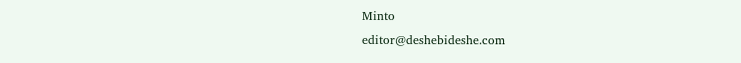Minto
editor@deshebideshe.com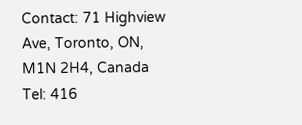Contact: 71 Highview Ave, Toronto, ON, M1N 2H4, Canada
Tel: 416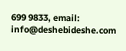699 9833, email: info@deshebideshe.com